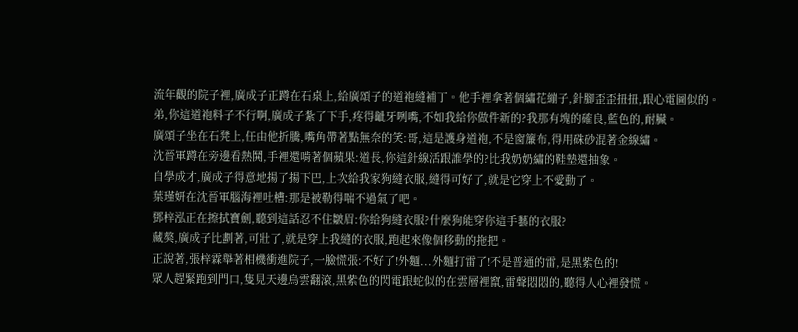流年觀的院子裡,廣成子正蹲在石桌上,給廣頌子的道袍縫補丁。他手裡拿著個繡花繃子,針腳歪歪扭扭,跟心電圖似的。
弟,你這道袍料子不行啊,廣成子紮了下手,疼得齜牙咧嘴,不如我給你做件新的?我那有塊的確良,藍色的,耐臟。
廣頌子坐在石凳上,任由他折騰,嘴角帶著點無奈的笑:哥,這是護身道袍,不是窗簾布,得用硃砂混著金線繡。
沈晉軍蹲在旁邊看熱鬨,手裡還啃著個蘋果:道長,你這針線活跟誰學的?比我奶奶繡的鞋墊還抽象。
自學成才,廣成子得意地揚了揚下巴,上次給我家狗縫衣服,縫得可好了,就是它穿上不愛動了。
葉瑾妍在沈晉軍腦海裡吐槽:那是被勒得喘不過氣了吧。
鄧梓泓正在擦拭寶劍,聽到這話忍不住皺眉:你給狗縫衣服?什麼狗能穿你這手藝的衣服?
藏獒,廣成子比劃著,可壯了,就是穿上我縫的衣服,跑起來像個移動的拖把。
正說著,張梓霖舉著相機衝進院子,一臉慌張:不好了!外麵...外麵打雷了!不是普通的雷,是黑紫色的!
眾人趕緊跑到門口,隻見天邊烏雲翻滾,黑紫色的閃電跟蛇似的在雲層裡竄,雷聲悶悶的,聽得人心裡發慌。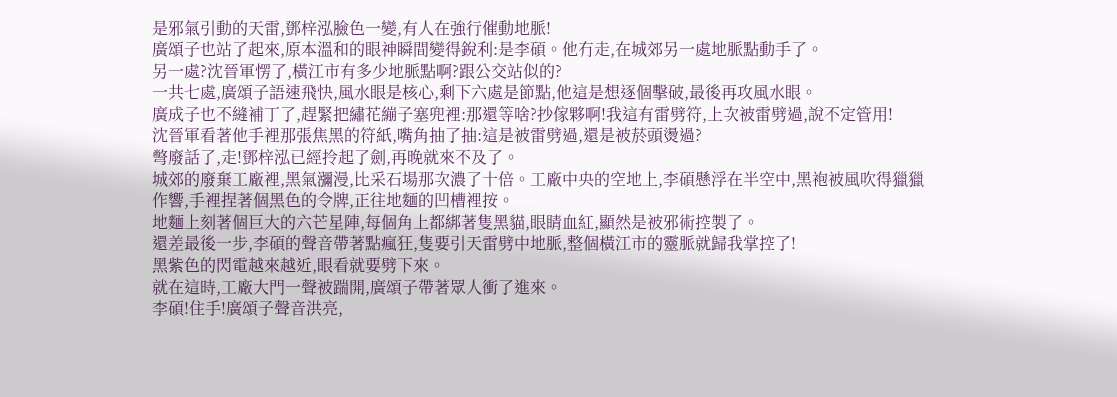是邪氣引動的天雷,鄧梓泓臉色一變,有人在強行催動地脈!
廣頌子也站了起來,原本溫和的眼神瞬間變得銳利:是李碩。他冇走,在城郊另一處地脈點動手了。
另一處?沈晉軍愣了,橫江市有多少地脈點啊?跟公交站似的?
一共七處,廣頌子語速飛快,風水眼是核心,剩下六處是節點,他這是想逐個擊破,最後再攻風水眼。
廣成子也不縫補丁了,趕緊把繡花繃子塞兜裡:那還等啥?抄傢夥啊!我這有雷劈符,上次被雷劈過,說不定管用!
沈晉軍看著他手裡那張焦黑的符紙,嘴角抽了抽:這是被雷劈過,還是被菸頭燙過?
彆廢話了,走!鄧梓泓已經拎起了劍,再晚就來不及了。
城郊的廢棄工廠裡,黑氣瀰漫,比采石場那次濃了十倍。工廠中央的空地上,李碩懸浮在半空中,黑袍被風吹得獵獵作響,手裡捏著個黑色的令牌,正往地麵的凹槽裡按。
地麵上刻著個巨大的六芒星陣,每個角上都綁著隻黑貓,眼睛血紅,顯然是被邪術控製了。
還差最後一步,李碩的聲音帶著點瘋狂,隻要引天雷劈中地脈,整個橫江市的靈脈就歸我掌控了!
黑紫色的閃電越來越近,眼看就要劈下來。
就在這時,工廠大門一聲被踹開,廣頌子帶著眾人衝了進來。
李碩!住手!廣頌子聲音洪亮,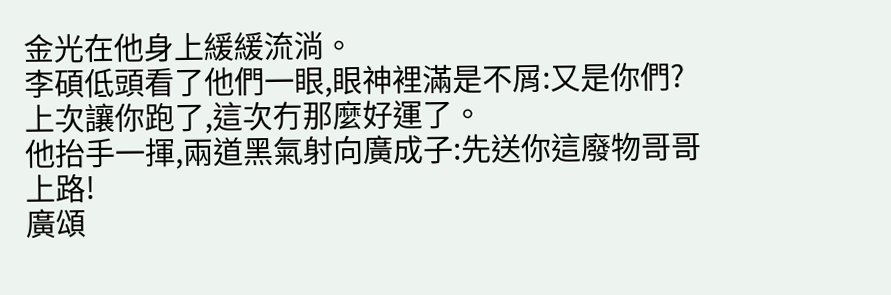金光在他身上緩緩流淌。
李碩低頭看了他們一眼,眼神裡滿是不屑:又是你們?上次讓你跑了,這次冇那麼好運了。
他抬手一揮,兩道黑氣射向廣成子:先送你這廢物哥哥上路!
廣頌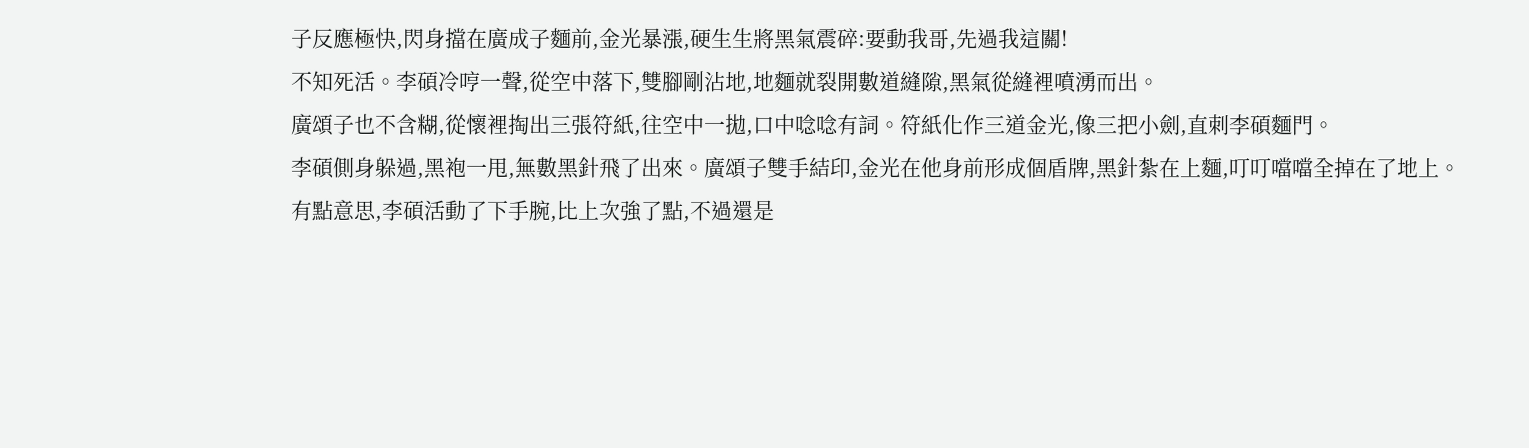子反應極快,閃身擋在廣成子麵前,金光暴漲,硬生生將黑氣震碎:要動我哥,先過我這關!
不知死活。李碩冷哼一聲,從空中落下,雙腳剛沾地,地麵就裂開數道縫隙,黑氣從縫裡噴湧而出。
廣頌子也不含糊,從懷裡掏出三張符紙,往空中一拋,口中唸唸有詞。符紙化作三道金光,像三把小劍,直刺李碩麵門。
李碩側身躲過,黑袍一甩,無數黑針飛了出來。廣頌子雙手結印,金光在他身前形成個盾牌,黑針紮在上麵,叮叮噹噹全掉在了地上。
有點意思,李碩活動了下手腕,比上次強了點,不過還是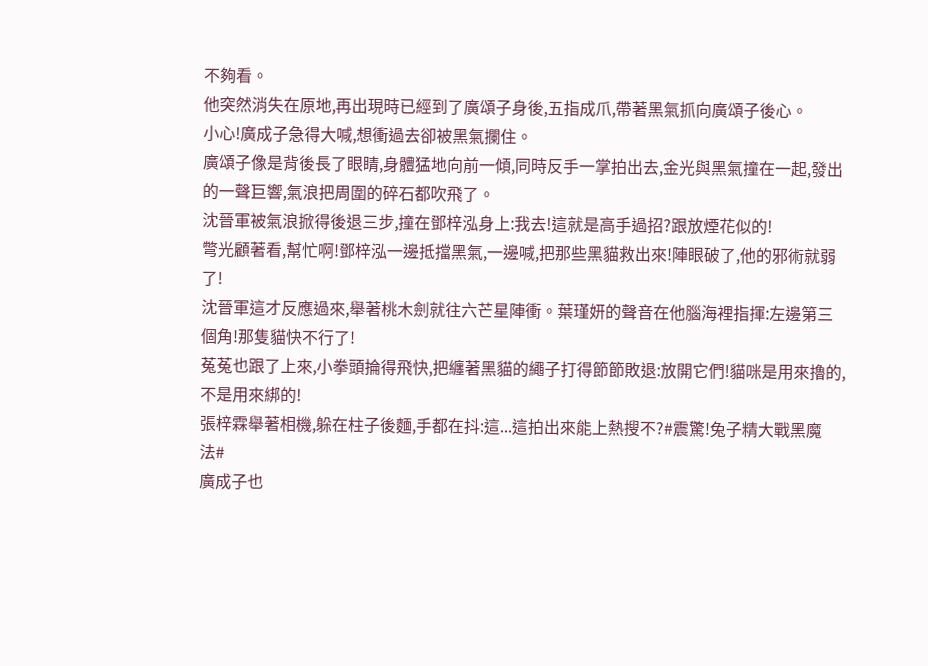不夠看。
他突然消失在原地,再出現時已經到了廣頌子身後,五指成爪,帶著黑氣抓向廣頌子後心。
小心!廣成子急得大喊,想衝過去卻被黑氣攔住。
廣頌子像是背後長了眼睛,身體猛地向前一傾,同時反手一掌拍出去,金光與黑氣撞在一起,發出的一聲巨響,氣浪把周圍的碎石都吹飛了。
沈晉軍被氣浪掀得後退三步,撞在鄧梓泓身上:我去!這就是高手過招?跟放煙花似的!
彆光顧著看,幫忙啊!鄧梓泓一邊抵擋黑氣,一邊喊,把那些黑貓救出來!陣眼破了,他的邪術就弱了!
沈晉軍這才反應過來,舉著桃木劍就往六芒星陣衝。葉瑾妍的聲音在他腦海裡指揮:左邊第三個角!那隻貓快不行了!
菟菟也跟了上來,小拳頭掄得飛快,把纏著黑貓的繩子打得節節敗退:放開它們!貓咪是用來擼的,不是用來綁的!
張梓霖舉著相機,躲在柱子後麵,手都在抖:這...這拍出來能上熱搜不?#震驚!兔子精大戰黑魔法#
廣成子也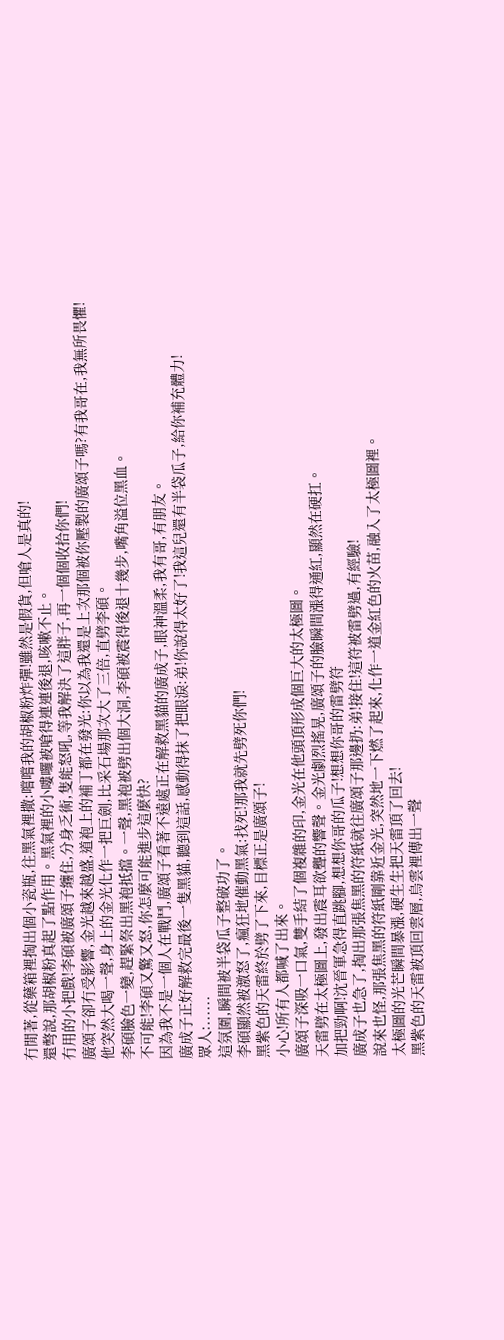冇閒著,從藥箱裡掏出個小瓷瓶,往黑氣裡撒:嚐嚐我的胡椒粉炸彈!雖然是假貨,但嗆人是真的!
還彆說,那胡椒粉真起了點作用。黑氣裡的小嘍囉被嗆得連連後退,咳嗽不止。
冇用的小把戲!李碩被廣頌子纏住,分身乏術,隻能怒吼,等我解決了這胖子,再一個個收拾你們!
廣頌子卻冇受影響,金光越來越盛,道袍上的補丁都在發光:你以為我還是上次那個被你壓製的廣頌子嗎?有我哥在,我無所畏懼!
他突然大喝一聲,身上的金光化作一把巨劍,比采石場那次大了三倍,直劈李碩。
李碩臉色一變,趕緊祭出黑袍抵擋。一聲,黑袍被劈出個大洞,李碩被震得後退十幾步,嘴角溢位黑血。
不可能!李碩又驚又怒,你怎麼可能進步這麼快?
因為我不是一個人在戰鬥,廣頌子看著不遠處正在解救黑貓的廣成子,眼神溫柔,我有哥,有朋友。
廣成子正好解救完最後一隻黑貓,聽到這話,感動得抹了把眼淚:弟!你說得太好了!我這兒還有半袋瓜子,給你補充體力!
眾人:......
這氛圍,瞬間被半袋瓜子整破功了。
李碩顯然被激怒了,瘋狂地催動黑氣:找死!那我就先劈死你們!
黑紫色的天雷終於劈了下來,目標正是廣頌子!
小心!所有人都喊了出來。
廣頌子深吸一口氣,雙手結了個複雜的印,金光在他頭頂形成個巨大的太極圖。
天雷劈在太極圖上,發出震耳欲聾的響聲。金光劇烈搖晃,廣頌子的臉瞬間漲得通紅,顯然在硬扛。
加把勁啊!沈晉軍急得直跳腳,想想你哥的瓜子!想想你哥的雷劈符
廣成子也急了,掏出那張焦黑的符紙就往廣頌子那邊扔:弟!接住!這符被雷劈過,有經驗!
說來也怪,那張焦黑的符紙剛靠近金光,突然地一下燃了起來,化作一道金紅色的火苗,融入了太極圖裡。
太極圖的光芒瞬間暴漲,硬生生把天雷頂了回去!
黑紫色的天雷被頂回雲層,烏雲裡傳出一聲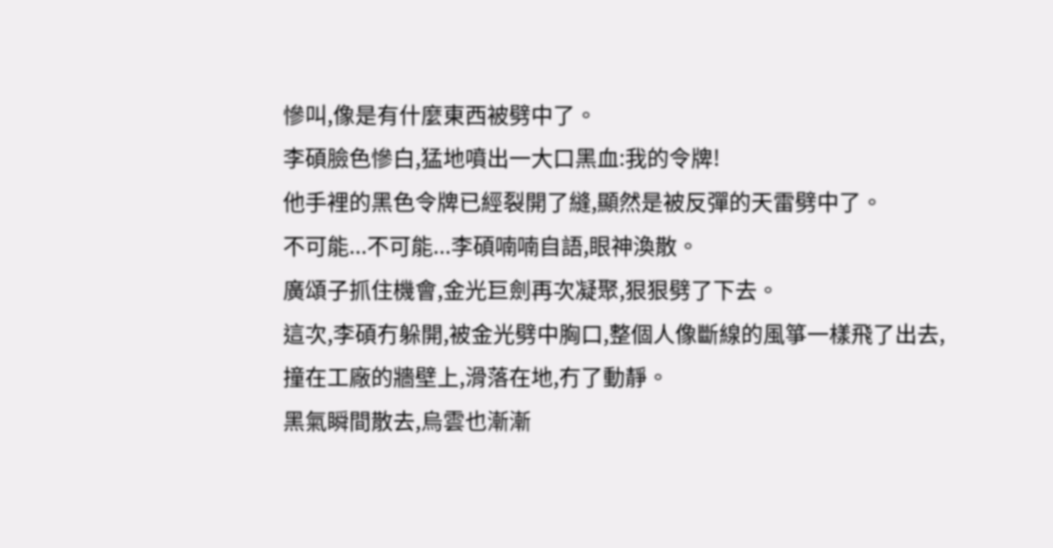慘叫,像是有什麼東西被劈中了。
李碩臉色慘白,猛地噴出一大口黑血:我的令牌!
他手裡的黑色令牌已經裂開了縫,顯然是被反彈的天雷劈中了。
不可能...不可能...李碩喃喃自語,眼神渙散。
廣頌子抓住機會,金光巨劍再次凝聚,狠狠劈了下去。
這次,李碩冇躲開,被金光劈中胸口,整個人像斷線的風箏一樣飛了出去,撞在工廠的牆壁上,滑落在地,冇了動靜。
黑氣瞬間散去,烏雲也漸漸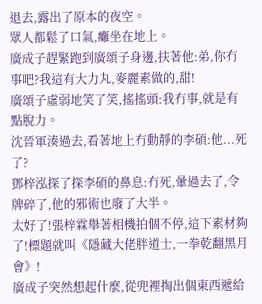退去,露出了原本的夜空。
眾人都鬆了口氣,癱坐在地上。
廣成子趕緊跑到廣頌子身邊,扶著他:弟,你冇事吧?我這有大力丸,麥麗素做的,甜!
廣頌子虛弱地笑了笑,搖搖頭:我冇事,就是有點脫力。
沈晉軍湊過去,看著地上冇動靜的李碩:他...死了?
鄧梓泓探了探李碩的鼻息:冇死,暈過去了,令牌碎了,他的邪術也廢了大半。
太好了!張梓霖舉著相機拍個不停,這下素材夠了!標題就叫《隱藏大佬胖道士,一拳乾翻黑月會》!
廣成子突然想起什麼,從兜裡掏出個東西遞給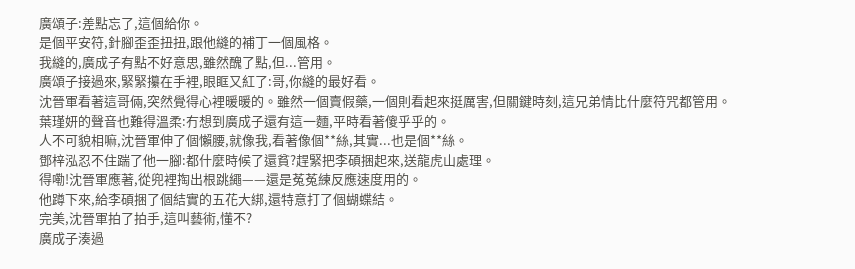廣頌子:差點忘了,這個給你。
是個平安符,針腳歪歪扭扭,跟他縫的補丁一個風格。
我縫的,廣成子有點不好意思,雖然醜了點,但...管用。
廣頌子接過來,緊緊攥在手裡,眼眶又紅了:哥,你縫的最好看。
沈晉軍看著這哥倆,突然覺得心裡暖暖的。雖然一個賣假藥,一個則看起來挺厲害,但關鍵時刻,這兄弟情比什麼符咒都管用。
葉瑾妍的聲音也難得溫柔:冇想到廣成子還有這一麵,平時看著傻乎乎的。
人不可貌相嘛,沈晉軍伸了個懶腰,就像我,看著像個**絲,其實...也是個**絲。
鄧梓泓忍不住踹了他一腳:都什麼時候了還貧?趕緊把李碩捆起來,送龍虎山處理。
得嘞!沈晉軍應著,從兜裡掏出根跳繩——還是菟菟練反應速度用的。
他蹲下來,給李碩捆了個結實的五花大綁,還特意打了個蝴蝶結。
完美,沈晉軍拍了拍手,這叫藝術,懂不?
廣成子湊過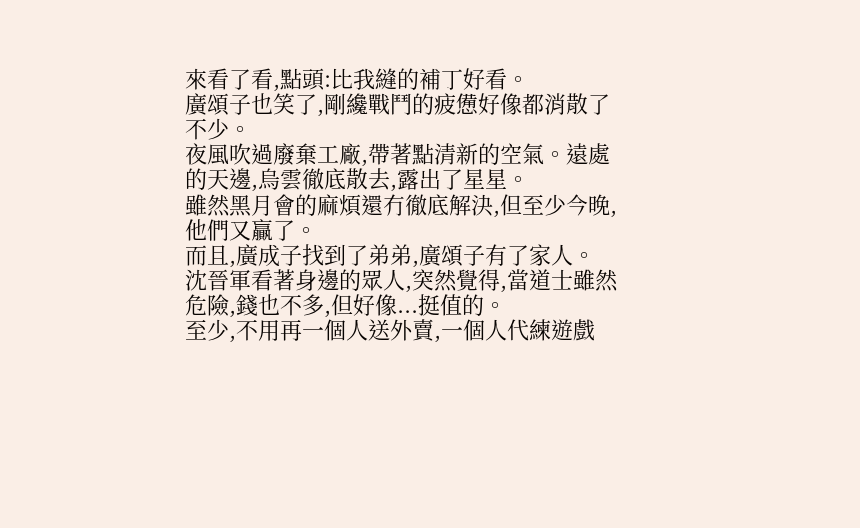來看了看,點頭:比我縫的補丁好看。
廣頌子也笑了,剛纔戰鬥的疲憊好像都消散了不少。
夜風吹過廢棄工廠,帶著點清新的空氣。遠處的天邊,烏雲徹底散去,露出了星星。
雖然黑月會的麻煩還冇徹底解決,但至少今晚,他們又贏了。
而且,廣成子找到了弟弟,廣頌子有了家人。
沈晉軍看著身邊的眾人,突然覺得,當道士雖然危險,錢也不多,但好像...挺值的。
至少,不用再一個人送外賣,一個人代練遊戲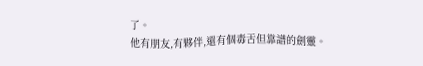了。
他有朋友,有夥伴,還有個毒舌但靠譜的劍靈。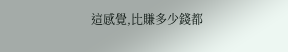這感覺,比賺多少錢都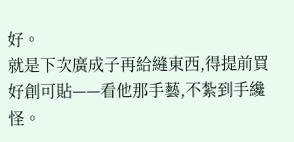好。
就是下次廣成子再給縫東西,得提前買好創可貼——看他那手藝,不紮到手纔怪。